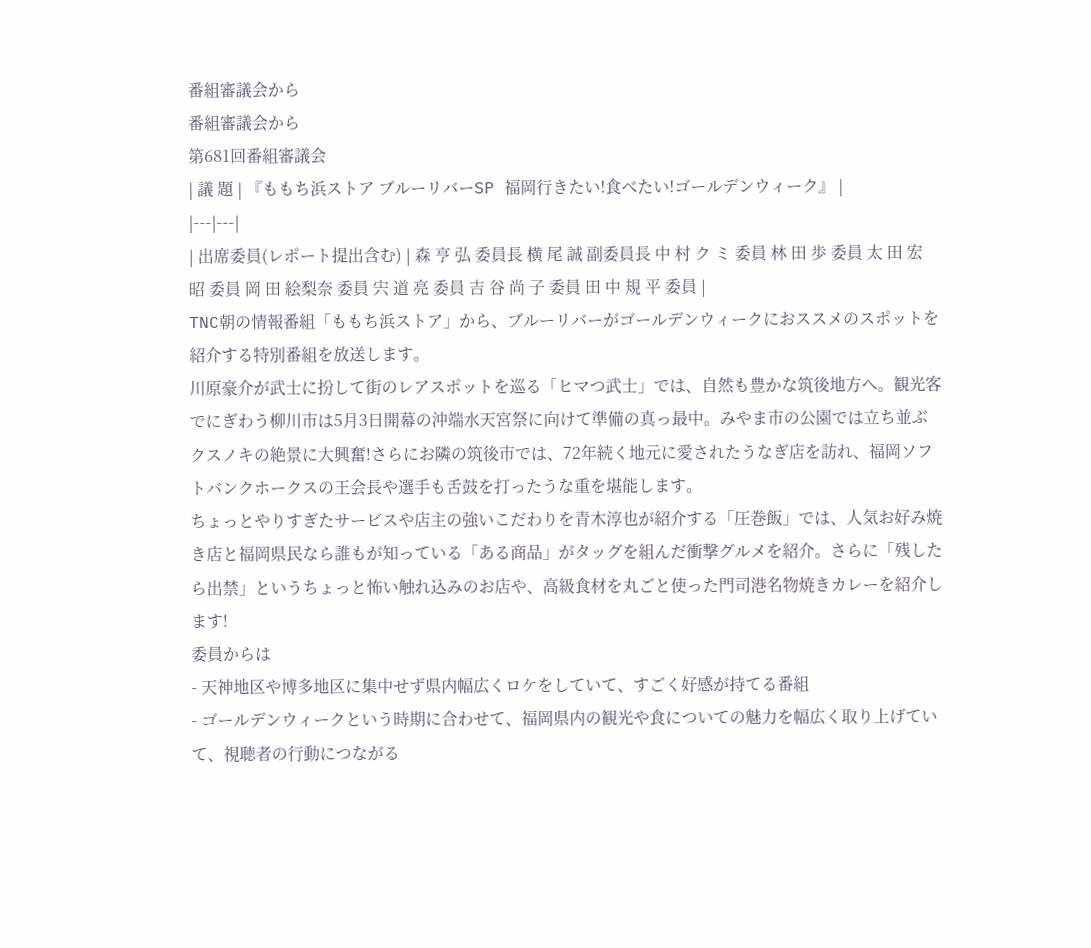番組審議会から
番組審議会から
第681回番組審議会
| 議 題 | 『ももち浜ストア ブルーリバーSP 福岡行きたい!食べたい!ゴールデンウィーク』 |
|---|---|
| 出席委員(レポート提出含む) | 森 亨 弘 委員長 横 尾 誠 副委員長 中 村 ク ミ 委員 林 田 歩 委員 太 田 宏 昭 委員 岡 田 絵梨奈 委員 宍 道 亮 委員 吉 谷 尚 子 委員 田 中 規 平 委員 |
TNC朝の情報番組「ももち浜ストア」から、ブルーリバーがゴールデンウィークにおススメのスポットを紹介する特別番組を放送します。
川原豪介が武士に扮して街のレアスポットを巡る「ヒマつ武士」では、自然も豊かな筑後地方へ。観光客でにぎわう柳川市は5月3日開幕の沖端水天宮祭に向けて準備の真っ最中。みやま市の公園では立ち並ぶクスノキの絶景に大興奮!さらにお隣の筑後市では、72年続く地元に愛されたうなぎ店を訪れ、福岡ソフトバンクホークスの王会長や選手も舌鼓を打ったうな重を堪能します。
ちょっとやりすぎたサービスや店主の強いこだわりを青木淳也が紹介する「圧巻飯」では、人気お好み焼き店と福岡県民なら誰もが知っている「ある商品」がタッグを組んだ衝撃グルメを紹介。さらに「残したら出禁」というちょっと怖い触れ込みのお店や、高級食材を丸ごと使った門司港名物焼きカレーを紹介します!
委員からは
- 天神地区や博多地区に集中せず県内幅広くロケをしていて、すごく好感が持てる番組
- ゴールデンウィークという時期に合わせて、福岡県内の観光や食についての魅力を幅広く取り上げていて、視聴者の行動につながる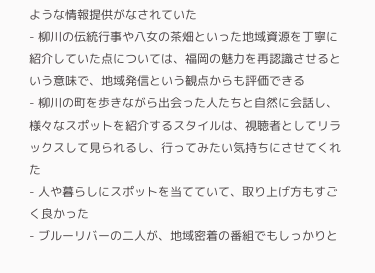ような情報提供がなされていた
- 柳川の伝統行事や八女の茶畑といった地域資源を丁寧に紹介していた点については、福岡の魅力を再認識させるという意味で、地域発信という観点からも評価できる
- 柳川の町を歩きながら出会った人たちと自然に会話し、様々なスポットを紹介するスタイルは、視聴者としてリラックスして見られるし、行ってみたい気持ちにさせてくれた
- 人や暮らしにスポットを当てていて、取り上げ方もすごく良かった
- ブルーリバーの二人が、地域密着の番組でもしっかりと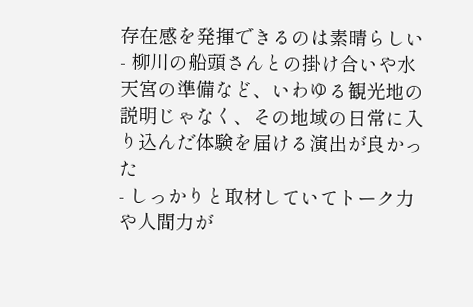存在感を発揮できるのは素晴らしい
- 柳川の船頭さんとの掛け合いや水天宮の準備など、いわゆる観光地の説明じゃなく、その地域の日常に入り込んだ体験を届ける演出が良かった
- しっかりと取材していてトーク力や人間力が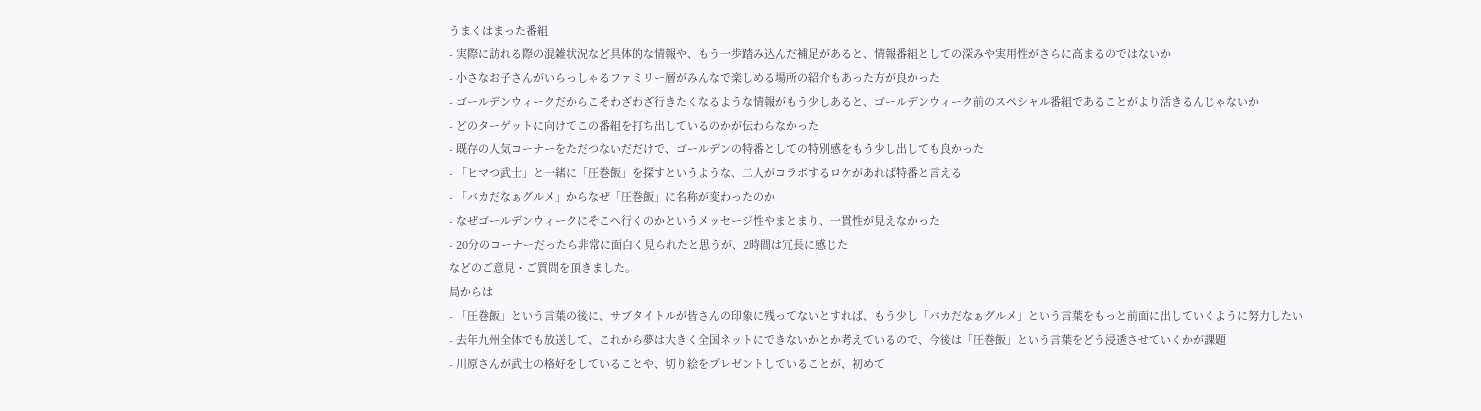うまくはまった番組
- 実際に訪れる際の混雑状況など具体的な情報や、もう一歩踏み込んだ補足があると、情報番組としての深みや実用性がさらに高まるのではないか
- 小さなお子さんがいらっしゃるファミリー層がみんなで楽しめる場所の紹介もあった方が良かった
- ゴールデンウィークだからこそわざわざ行きたくなるような情報がもう少しあると、ゴールデンウィーク前のスペシャル番組であることがより活きるんじゃないか
- どのターゲットに向けてこの番組を打ち出しているのかが伝わらなかった
- 既存の人気コーナーをただつないだだけで、ゴールデンの特番としての特別感をもう少し出しても良かった
- 「ヒマつ武士」と一緒に「圧巻飯」を探すというような、二人がコラボするロケがあれば特番と言える
- 「バカだなぁグルメ」からなぜ「圧巻飯」に名称が変わったのか
- なぜゴールデンウィークにそこへ行くのかというメッセージ性やまとまり、一貫性が見えなかった
- 20分のコーナーだったら非常に面白く見られたと思うが、2時間は冗長に感じた
などのご意見・ご質問を頂きました。
局からは
- 「圧巻飯」という言葉の後に、サブタイトルが皆さんの印象に残ってないとすれば、もう少し「バカだなぁグルメ」という言葉をもっと前面に出していくように努力したい
- 去年九州全体でも放送して、これから夢は大きく全国ネットにできないかとか考えているので、今後は「圧巻飯」という言葉をどう浸透させていくかが課題
- 川原さんが武士の格好をしていることや、切り絵をプレゼントしていることが、初めて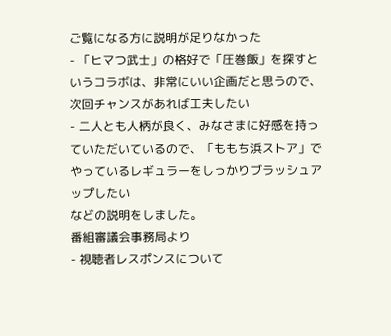ご覧になる方に説明が足りなかった
- 「ヒマつ武士」の格好で「圧巻飯」を探すというコラボは、非常にいい企画だと思うので、次回チャンスがあれば工夫したい
- 二人とも人柄が良く、みなさまに好感を持っていただいているので、「ももち浜ストア」でやっているレギュラーをしっかりブラッシュアップしたい
などの説明をしました。
番組審議会事務局より
- 視聴者レスポンスについて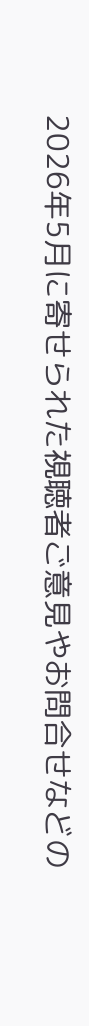2026年5月に寄せられた視聴者ご意見やお問合せなどの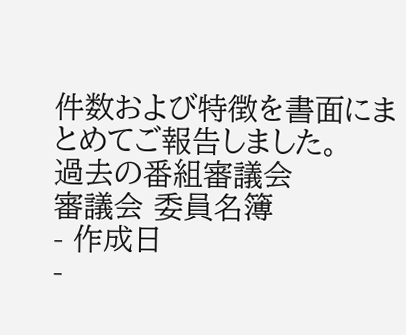件数および特徴を書面にまとめてご報告しました。
過去の番組審議会
審議会 委員名簿
- 作成日
-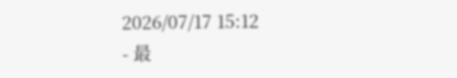2026/07/17 15:12
- 最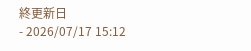終更新日
- 2026/07/17 15:12